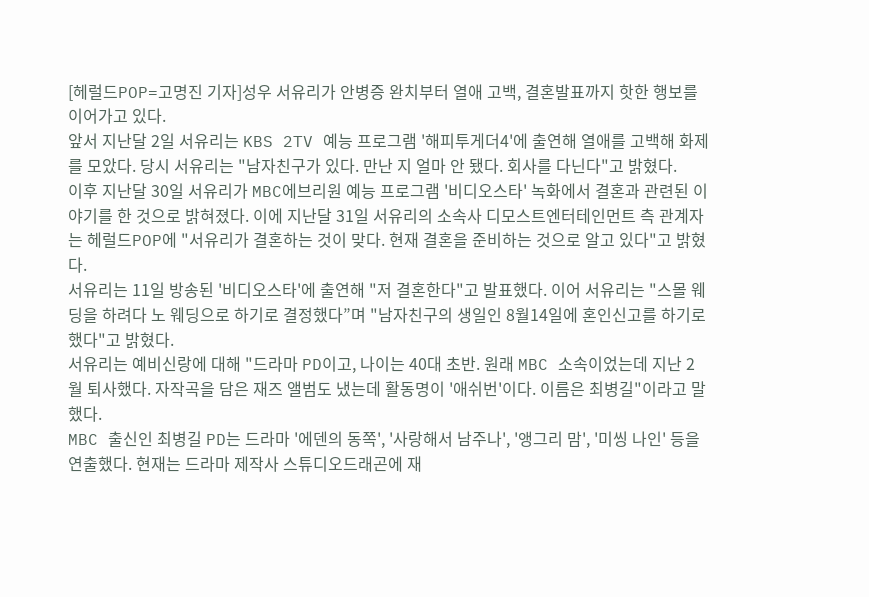[헤럴드POP=고명진 기자]성우 서유리가 안병증 완치부터 열애 고백, 결혼발표까지 핫한 행보를 이어가고 있다.
앞서 지난달 2일 서유리는 KBS 2TV 예능 프로그램 '해피투게더4'에 출연해 열애를 고백해 화제를 모았다. 당시 서유리는 "남자친구가 있다. 만난 지 얼마 안 됐다. 회사를 다닌다"고 밝혔다.
이후 지난달 30일 서유리가 MBC에브리원 예능 프로그램 '비디오스타' 녹화에서 결혼과 관련된 이야기를 한 것으로 밝혀졌다. 이에 지난달 31일 서유리의 소속사 디모스트엔터테인먼트 측 관계자는 헤럴드POP에 "서유리가 결혼하는 것이 맞다. 현재 결혼을 준비하는 것으로 알고 있다"고 밝혔다.
서유리는 11일 방송된 '비디오스타'에 출연해 "저 결혼한다"고 발표했다. 이어 서유리는 "스몰 웨딩을 하려다 노 웨딩으로 하기로 결정했다”며 "남자친구의 생일인 8월14일에 혼인신고를 하기로 했다"고 밝혔다.
서유리는 예비신랑에 대해 "드라마 PD이고, 나이는 40대 초반. 원래 MBC 소속이었는데 지난 2월 퇴사했다. 자작곡을 담은 재즈 앨범도 냈는데 활동명이 '애쉬번'이다. 이름은 최병길"이라고 말했다.
MBC 출신인 최병길 PD는 드라마 '에덴의 동쪽', '사랑해서 남주나', '앵그리 맘', '미씽 나인' 등을 연출했다. 현재는 드라마 제작사 스튜디오드래곤에 재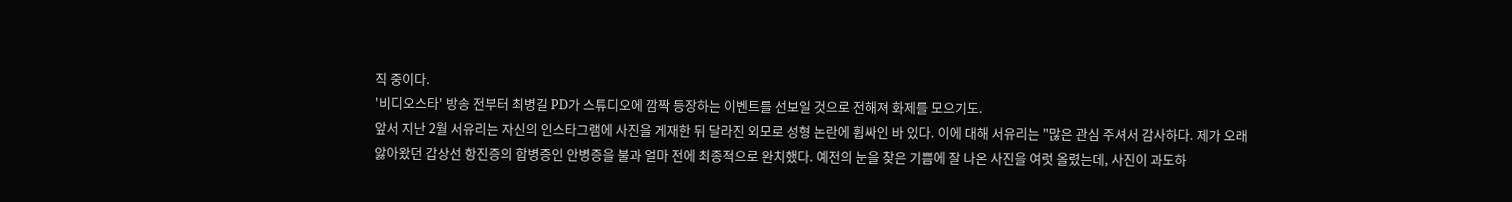직 중이다.
'비디오스타' 방송 전부터 최병길 PD가 스튜디오에 깜짝 등장하는 이벤트를 선보일 것으로 전해져 화제를 모으기도.
앞서 지난 2월 서유리는 자신의 인스타그램에 사진을 게재한 뒤 달라진 외모로 성형 논란에 휩싸인 바 있다. 이에 대해 서유리는 "많은 관심 주셔서 감사하다. 제가 오래 앓아왔던 갑상선 항진증의 합병증인 안병증을 불과 얼마 전에 최종적으로 완치했다. 예전의 눈을 찾은 기쁨에 잘 나온 사진을 여럿 올렸는데, 사진이 과도하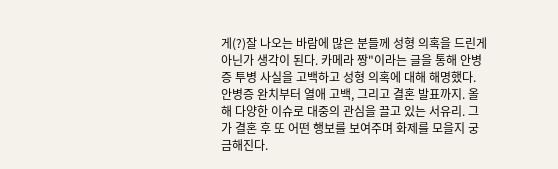게(?)잘 나오는 바람에 많은 분들께 성형 의혹을 드린게 아닌가 생각이 된다. 카메라 짱"이라는 글을 통해 안병증 투병 사실을 고백하고 성형 의혹에 대해 해명했다.
안병증 완치부터 열애 고백, 그리고 결혼 발표까지. 올해 다양한 이슈로 대중의 관심을 끌고 있는 서유리. 그가 결혼 후 또 어떤 행보를 보여주며 화제를 모을지 궁금해진다.